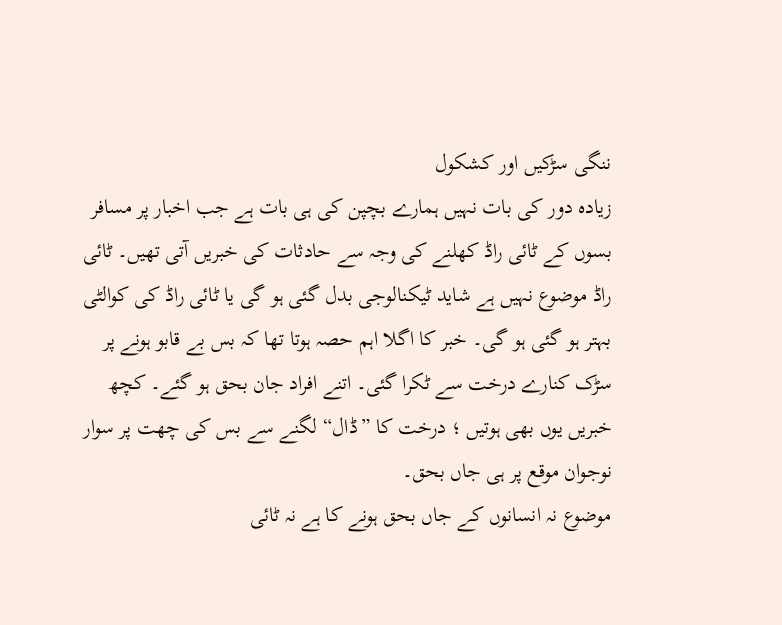ننگی سڑکیں اور کشکول
زیادہ دور کی بات نہیں ہمارے بچپن کی ہی بات ہے جب اخبار پر مسافر بسوں کے ٹائی راڈ کھلنے کی وجہ سے حادثات کی خبریں آتی تھیں۔ ٹائی راڈ موضوع نہیں ہے شاید ٹیکنالوجی بدل گئی ہو گی یا ٹائی راڈ کی کوالٹی بہتر ہو گئی ہو گی۔ خبر کا اگلا اہم حصہ ہوتا تھا کہ بس بے قابو ہونے پر سڑک کنارے درخت سے ٹکرا گئی۔ اتنے افراد جان بحق ہو گئے۔ کچھ خبریں یوں بھی ہوتیں ؛ درخت کا ”ڈال“ لگنے سے بس کی چھت پر سوار نوجوان موقع پر ہی جاں بحق۔
موضوع نہ انسانوں کے جاں بحق ہونے کا ہے نہ ٹائی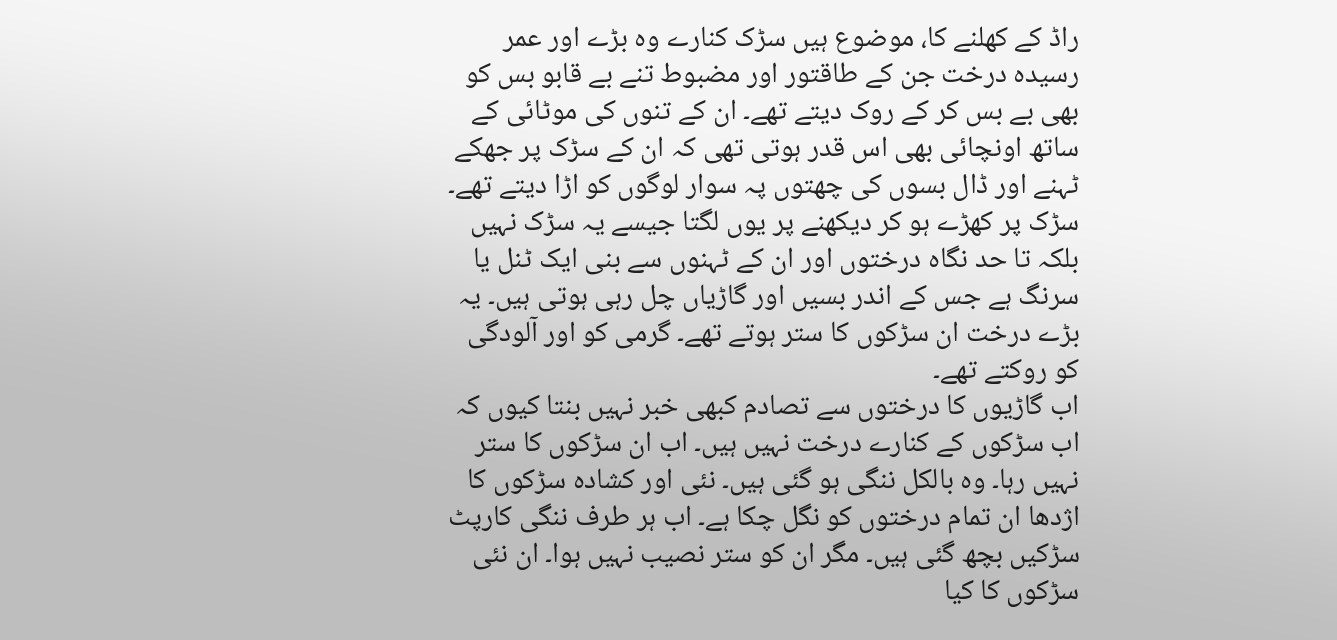راڈ کے کھلنے کا، موضوع ہیں سڑک کنارے وہ بڑے اور عمر رسیدہ درخت جن کے طاقتور اور مضبوط تنے بے قابو بس کو بھی بے بس کر کے روک دیتے تھے۔ ان کے تنوں کی موٹائی کے ساتھ اونچائی بھی اس قدر ہوتی تھی کہ ان کے سڑک پر جھکے ٹہنے اور ڈال بسوں کی چھتوں پہ سوار لوگوں کو اڑا دیتے تھے۔ سڑک پر کھڑے ہو کر دیکھنے پر یوں لگتا جیسے یہ سڑک نہیں بلکہ تا حد نگاہ درختوں اور ان کے ٹہنوں سے بنی ایک ٹنل یا سرنگ ہے جس کے اندر بسیں اور گاڑیاں چل رہی ہوتی ہیں۔ یہ بڑے درخت ان سڑکوں کا ستر ہوتے تھے۔ گرمی کو اور آلودگی کو روکتے تھے۔
اب گاڑیوں کا درختوں سے تصادم کبھی خبر نہیں بنتا کیوں کہ اب سڑکوں کے کنارے درخت نہیں ہیں۔ اب ان سڑکوں کا ستر نہیں رہا۔ وہ بالکل ننگی ہو گئی ہیں۔ نئی اور کشادہ سڑکوں کا اژدھا ان تمام درختوں کو نگل چکا ہے۔ اب ہر طرف ننگی کارپٹ سڑکیں بچھ گئی ہیں۔ مگر ان کو ستر نصیب نہیں ہوا۔ ان نئی سڑکوں کا کیا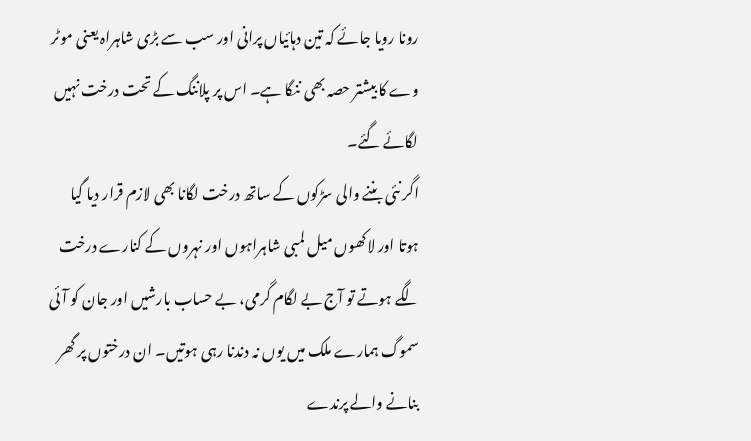رونا رویا جائے کہ تین دہائیاں پرانی اور سب سے بڑی شاہراہ یعنی موٹر وے کا بیشتر حصہ بھی ننگا ہے۔ اس پر پلاننگ کے تحت درخت نہیں لگائے گئے۔
اگر نئی بننے والی سڑکوں کے ساتھ درخت لگانا بھی لازم قرار دیا گیا ہوتا اور لاکھوں میل لمبی شاہراہوں اور نہروں کے کنارے درخت لگے ہوتے تو آج بے لگام گرمی، بے حساب بارشیں اور جان کو آئی سموگ ہمارے ملک میں یوں نہ دندنا رہی ہوتیں۔ ان درختوں پر گھر بنانے والے پرندے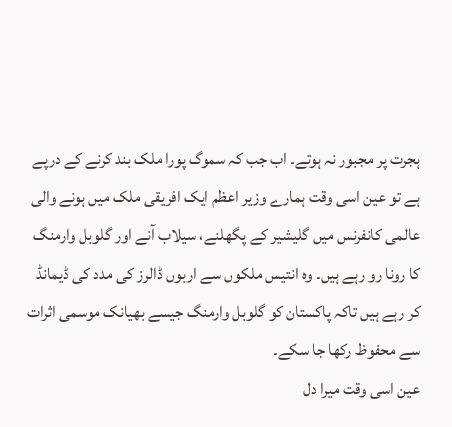ہجرت پر مجبور نہ ہوتے۔ اب جب کہ سموگ پورا ملک بند کرنے کے درپے ہے تو عین اسی وقت ہمارے وزیر اعظم ایک افریقی ملک میں ہونے والی عالمی کانفرنس میں گلیشیر کے پگھلنے، سیلاب آنے اور گلوبل وارمنگ کا رونا رو رہے ہیں۔ وہ انتیس ملکوں سے اربوں ڈالرز کی مدد کی ڈیمانڈ کر رہے ہیں تاکہ پاکستان کو گلوبل وارمنگ جیسے بھیانک موسمی اثرات سے محفوظ رکھا جا سکے۔
عین اسی وقت میرا دل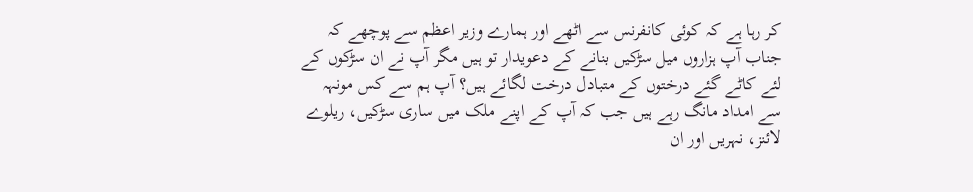کر رہا ہے کہ کوئی کانفرنس سے اٹھے اور ہمارے وزیر اعظم سے پوچھے کہ جناب آپ ہزاروں میل سڑکیں بنانے کے دعویدار تو ہیں مگر آپ نے ان سڑکوں کے لئے کاٹے گئے درختوں کے متبادل درخت لگائے ہیں؟ آپ ہم سے کس مونہہ سے امداد مانگ رہے ہیں جب کہ آپ کے اپنے ملک میں ساری سڑکیں، ریلوے لائنز، نہریں اور ان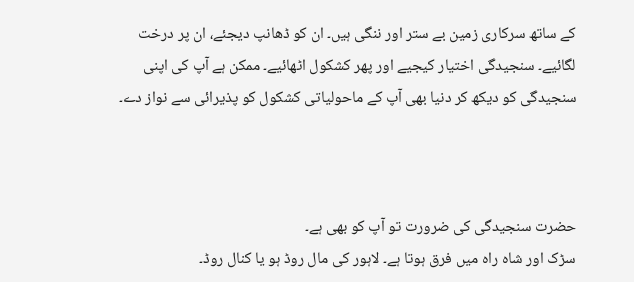کے ساتھ سرکاری زمین بے ستر اور ننگی ہیں۔ ان کو ڈھانپ دیجئے، ان پر درخت لگائیے۔ سنجیدگی اختیار کیجیے اور پھر کشکول اٹھائیے۔ ممکن ہے آپ کی اپنی سنجیدگی کو دیکھ کر دنیا بھی آپ کے ماحولیاتی کشکول کو پذیرائی سے نواز دے۔



حضرت سنجیدگی کی ضرورت تو آپ کو بھی ہے۔
سڑک اور شاہ راہ میں فرق ہوتا ہے۔ لاہور کی مال روڈ ہو یا کنال روڈ۔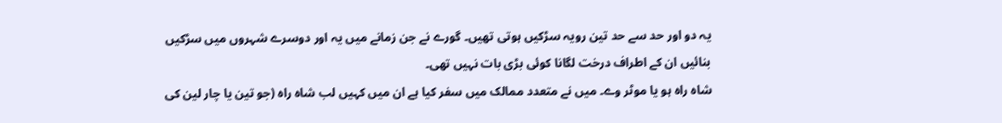یہ دو اور حد سے حد تین رویہ سڑکیں ہوتی تھیں۔ گورے نے جن زمانے میں یہ اور دوسرے شہروں میں سڑکیں بنائیں ان کے اطراف درخت لگانا کوئی بڑی بات نہیں تھی۔
شاہ راہ ہو یا موٹر وے۔ میں نے متعدد ممالک میں سفر کیا ہے ان میں کہیں لب شاہ راہ (جو تین یا چار لین کی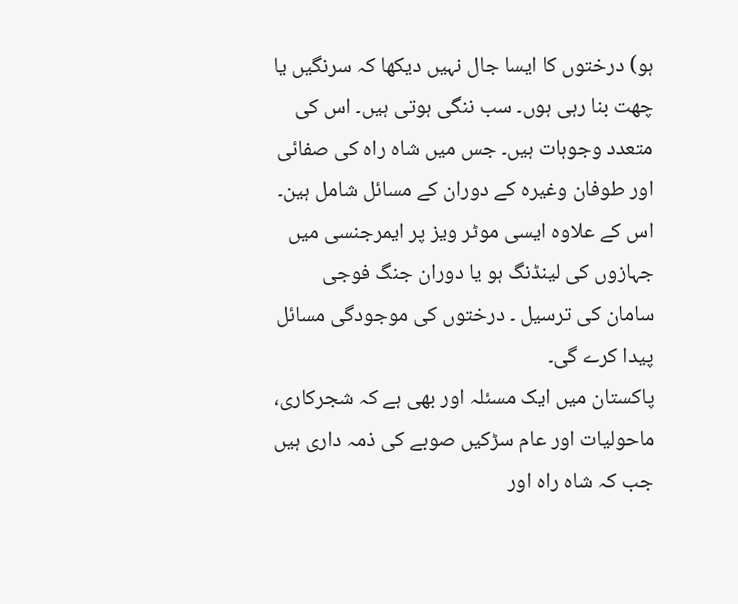ہو) درختوں کا ایسا جال نہیں دیکھا کہ سرنگیں یا چھت بنا رہی ہوں۔ سب ننگی ہوتی ہیں۔ اس کی متعدد وجوہات ہیں۔ جس میں شاہ راہ کی صفائی اور طوفان وغیرہ کے دوران کے مسائل شامل ہین۔ اس کے علاوہ ایسی موٹر ویز پر ایمرجنسی میں جہازوں کی لینڈنگ ہو یا دوران جنگ فوجی سامان کی ترسیل ۔ درختوں کی موجودگی مسائل پیدا کرے گی۔
پاکستان میں ایک مسئلہ اور بھی ہے کہ شجرکاری، ماحولیات اور عام سڑکیں صوبے کی ذمہ داری ہیں جب کہ شاہ راہ اور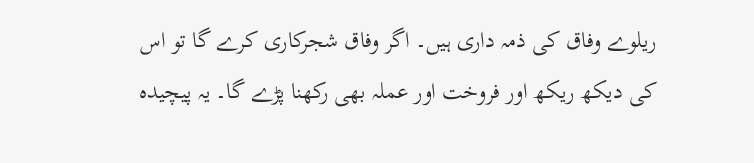ریلوے وفاق کی ذمہ داری ہیں۔ اگر وفاق شجرکاری کرے گا تو اس کی دیکھ ریکھ اور فروخت اور عملہ بھی رکھنا پڑے گا۔ یہ پیچیدہ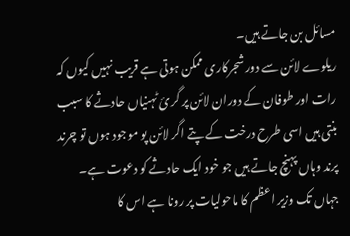مسائل بن جاتے ہیں۔
ریلوے لائن سے دور شجرکاری ممکن ہوتی ہے قریب نہیں کیوں کہ رات اور طوفان کے دوران لائن پر گرئ ٹہنیاں حادثے کا سبب بنتی ہیں اسی طرح درخت کے پتے اگر لائن پو موجود ہوں تو چرند پرند وہاں پہنچ جاتے ہیں جو خود ایک حادثے کو دعوت ہے۔
جہاں تک وزیر اعظم کا ماحولیات پر رونا ہے اس کا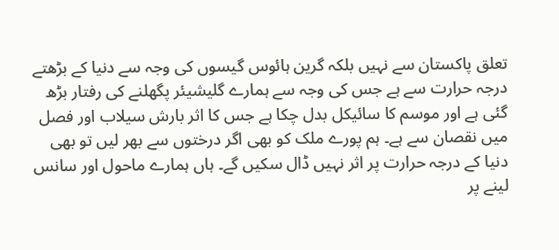تعلق پاکستان سے نہیں بلکہ گرین ہائوس گیسوں کی وجہ سے دنیا کے بڑھتے درجہ حرارت سے ہے جس کی وجہ سے ہمارے گلیشیئر پگھلنے کی رفتار بڑھ گئی ہے اور موسم کا سائیکل بدل چکا ہے جس کا اثر بارش سیلاب اور فصل میں نقصان سے ہے۔ ہم پورے ملک کو بھی اگر درختوں سے بھر لیں تو بھی دنیا کے درجہ حرارت پر اثر نہیں ڈال سکیں گے۔ ہاں ہمارے ماحول اور سانس لینے پر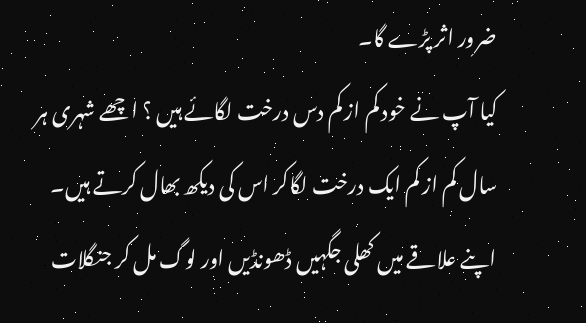ضرور اثر پڑے گا۔
کیا آپ نے خود کم از کم دس درخت لگائے ہیں ؟ اچھے شہری ہر سال کم از کم ایک درخت لگاکر اس کی دیکھ بھال کرتے ہیں۔ اپنے علاقے میں کھلی جگہیں ڈھونڈیں اور لوگ مل کر جنگلات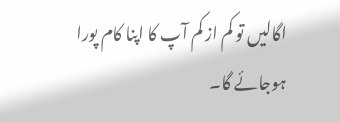اگالیں تو کم از کم آپ کا اپنا کام پورا ہوجائے گا۔